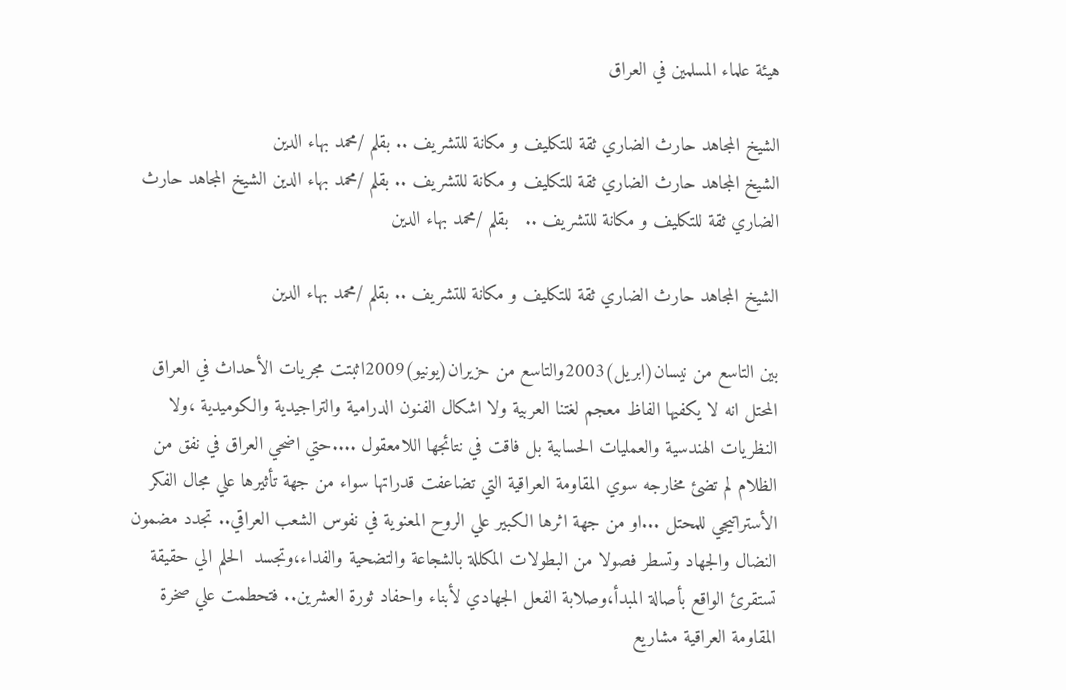هيئة علماء المسلمين في العراق

الشيخ المجاهد حارث الضاري ثقة للتكليف و مكانة للتشريف .. بقلم /محمد بهاء الدين
الشيخ المجاهد حارث الضاري ثقة للتكليف و مكانة للتشريف .. بقلم /محمد بهاء الدين الشيخ المجاهد حارث  الضاري ثقة للتكليف و مكانة للتشريف ..   بقلم /محمد بهاء الدين

الشيخ المجاهد حارث الضاري ثقة للتكليف و مكانة للتشريف .. بقلم /محمد بهاء الدين

بين التاسع من نيسان(ابريل)2003والتاسع من حزيران(يونيو)2009اثبتت مجريات الأحداث في العراق المحتل انه لا يكفيها الفاظ معجم لغتنا العربية ولا اشكال الفنون الدرامية والتراجيدية والكوميدية ،ولا النظريات الهندسية والعمليات الحسابية بل فاقت في نتائجها اللامعقول ....حتي اضحي العراق في نفق من الظلام لم تضئ مخارجه سوي المقاومة العراقية التي تضاعفت قدراتها سواء من جهة تأثيرها علي مجال الفكر الأستراتيجي للمحتل ...او من جهة اثرها الكبير علي الروح المعنوية في نفوس الشعب العراقي.. تجدد مضمون النضال والجهاد وتسطر فصولا من البطولات المكللة بالشجاعة والتضحية والفداء،وتجسد  الحلم الي حقيقة تستقرئ الواقع بأصالة المبدأ،وصلابة الفعل الجهادي لأبناء واحفاد ثورة العشرين.. فتحطمت علي صخرة المقاومة العراقية مشاريع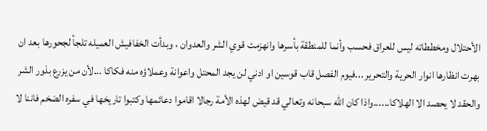الأحتلال ومخططاته ليس للعراق فحسب وأنما للمنطقة بأسرها وانهزمت قوي الشر والعدوان ، وبدأت الخفافيش العميله تلجأ لجحورها بعد ان بهرت انظارها انوار الحرية والتحرير ...فيوم الفصل قاب قوسين او ادني لن يجد المحتل واعوانة وعملاؤه منه فكاكا ...لأن من يزرع بذور الشر والحقد لا يحصد الا الهلاكا......واذا كان الله سبحانه وتعالي قد قيض لهذه الأمة رجالا اقاموا دعائمها وكتبوا تاريخها في سفره الضخم فاننا لا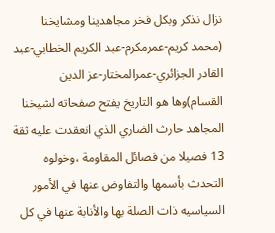نزال نذكر وبكل فخر مجاهدينا ومشايخنا  (محمد كريم-عمرمكرم-عبد الكريم الخطابي-عبد القادر الجزائري-عمرالمختار-عز الدين القسام)وها هو التاريخ يفتح صفحاته لشيخنا المجاهد حارث الضاري الذي انعقدت عليه ثقة 13 فصيلا من فصائل المقاومة ،وخولوه التحدث بأسمها والتفاوض عنها في الأمور السياسيه ذات الصلة بها والأنابة عنها في كل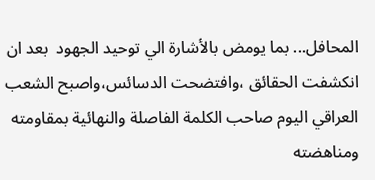المحافل... بما يومض بالأشارة الي توحيد الجهود  بعد ان انكشفت الحقائق ،وافتضحت الدسائس،واصبح الشعب العراقي اليوم صاحب الكلمة الفاصلة والنهائية بمقاومته ومناهضته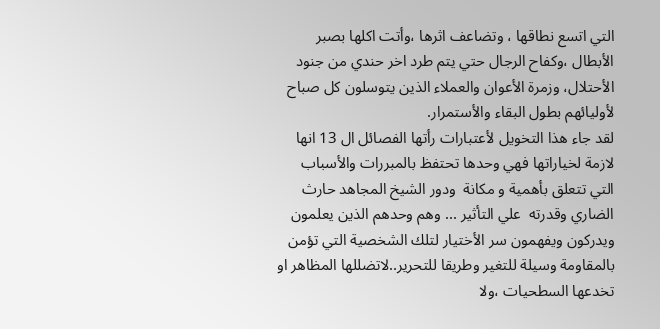التي اتسع نطاقها ، وتضاعف اثرها ،وأتت اكلها بصبر الأبطال ،وكفاح الرجال حتي يتم طرد اخر حندي من جنود الأحتلال، وزمرة الأعوان والعملاء الذين يتوسلون كل صباح لأوليائهم بطول البقاء والأستمرار.
لقد جاء هذا التخويل لأعتبارات رأتها الفصائل ال 13 انها لازمة لخياراتها فهي وحدها تحتفظ بالمبررات والأسباب التي تتعلق بأهمية و مكانة  ودور الشيخ المجاهد حارث الضاري وقدرته  علي التأثير ... وهم وحدهم الذين يعلمون ويدركون ويفهمون سر الأختيار لتلك الشخصية التي تؤمن بالمقاومة وسيلة للتغير وطريقا للتحرير..لاتضللها المظاهر او تخدعها السطحيات ،ولا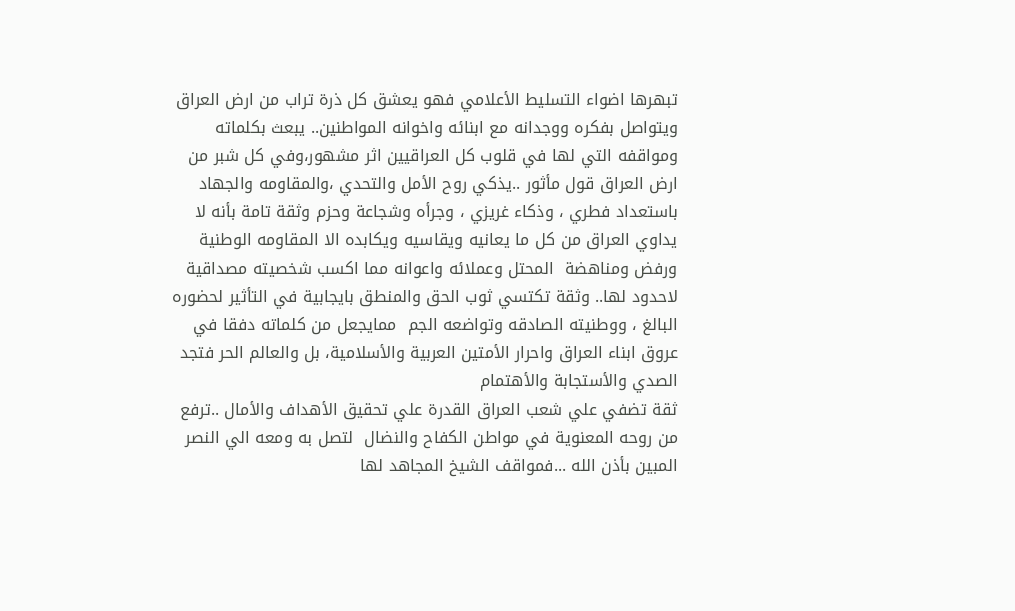تبهرها اضواء التسليط الأعلامي فهو يعشق كل ذرة تراب من ارض العراق ويتواصل بفكره ووجدانه مع ابنائه واخوانه المواطنين.. يبعث بكلماته ومواقفه التي لها في قلوب كل العراقيين اثر مشهور،وفي كل شبر من ارض العراق قول مأثور ..يذكي روح الأمل والتحدي ،والمقاومه والجهاد باستعداد فطري ، وذكاء غريزي ، وجرأه وشجاعة وحزم وثقة تامة بأنه لا يداوي العراق من كل ما يعانيه ويقاسيه ويكابده الا المقاومه الوطنية ورفض ومناهضة  المحتل وعملائه واعوانه مما اكسب شخصيته مصداقية لاحدود لها.. وثقة تكتسي ثوب الحق والمنطق بايجابية في التأثير لحضوره البالغ ، ووطنيته الصادقه وتواضعه الجم  ممايجعل من كلماته دفقا في عروق ابناء العراق واحرار الأمتين العربية والأسلامية، بل والعالم الحر فتجد الصدي والأستجابة والأهتمام
ثقة تضفي علي شعب العراق القدرة علي تحقيق الأهداف والأمال ..ترفع من روحه المعنوية في مواطن الكفاح والنضال  لتصل به ومعه الي النصر المبين بأذن الله ...فمواقف الشيخ المجاهد لها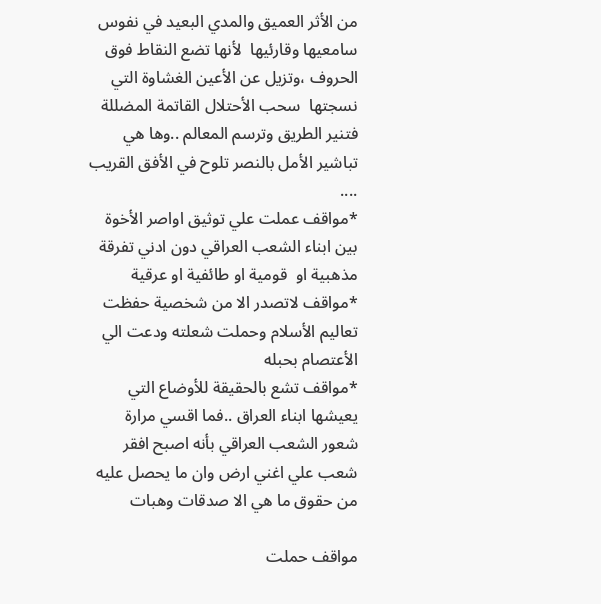من الأثر العميق والمدي البعيد في نفوس سامعيها وقارئيها  لأنها تضع النقاط فوق الحروف ،وتزيل عن الأعين الغشاوة التي نسجتها  سحب الأحتلال القاتمة المضللة فتنير الطريق وترسم المعالم ..وها هي تباشير الأمل بالنصر تلوح في الأفق القريب ....
*مواقف عملت علي توثيق اواصر الأخوة بين ابناء الشعب العراقي دون ادني تفرقة مذهبية او  قومية او طائفية او عرقية
*مواقف لاتصدر الا من شخصية حفظت تعاليم الأسلام وحملت شعلته ودعت الي الأعتصام بحبله
*مواقف تشع بالحقيقة للأوضاع التي يعيشها ابناء العراق ..فما اقسي مرارة شعور الشعب العراقي بأنه اصبح افقر شعب علي اغني ارض وان ما يحصل عليه من حقوق ما هي الا صدقات وهبات

مواقف حملت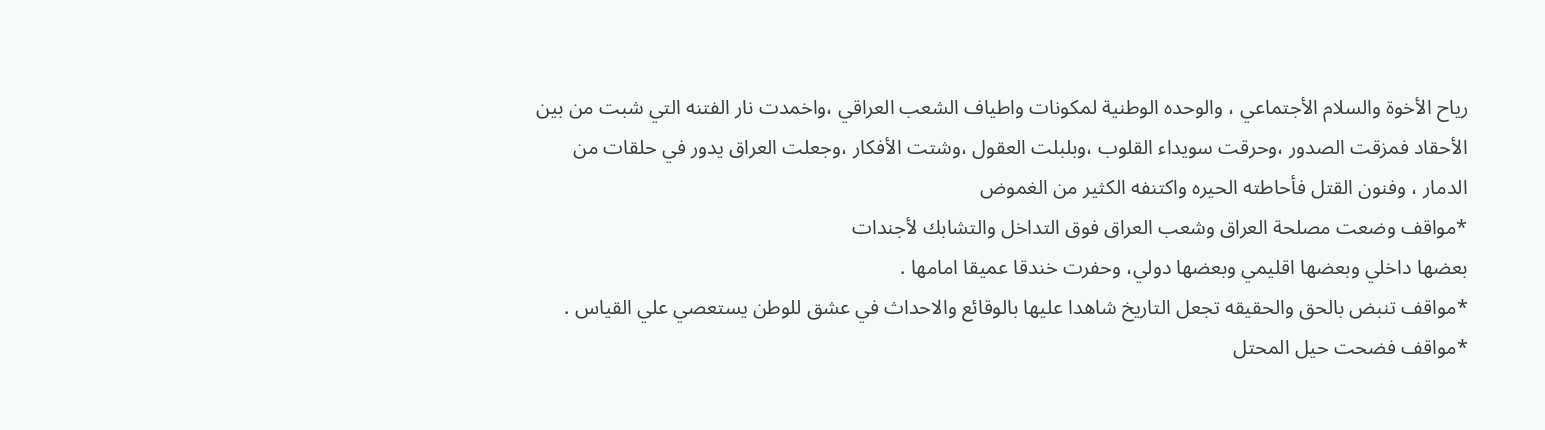رياح الأخوة والسلام الأجتماعي ، والوحده الوطنية لمكونات واطياف الشعب العراقي ،واخمدت نار الفتنه التي شبت من بين الأحقاد فمزقت الصدور ،وحرقت سويداء القلوب ،وبلبلت العقول ،وشتت الأفكار ،وجعلت العراق يدور في حلقات من الدمار ، وفنون القتل فأحاطته الحيره واكتنفه الكثير من الغموض
*مواقف وضعت مصلحة العراق وشعب العراق فوق التداخل والتشابك لأجندات
بعضها داخلي وبعضها اقليمي وبعضها دولي، وحفرت خندقا عميقا امامها .
*مواقف تنبض بالحق والحقيقه تجعل التاريخ شاهدا عليها بالوقائع والاحداث في عشق للوطن يستعصي علي القياس .
*مواقف فضحت حيل المحتل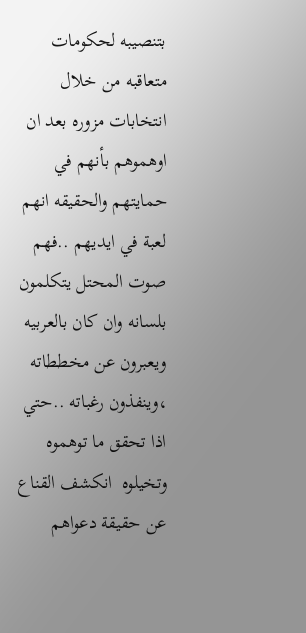بتنصيبه لحكومات متعاقبه من خلال انتخابات مزوره بعد ان اوهموهم بأنهم في حمايتهم والحقيقه انهم لعبة في ايديهم ..فهم صوت المحتل يتكلمون بلسانه وان كان بالعربيه ويعبرون عن مخططاته ،وينفذون رغباته ..حتي اذا تحقق ما توهموه وتخيلوه  انكشف القناع عن حقيقة دعواهم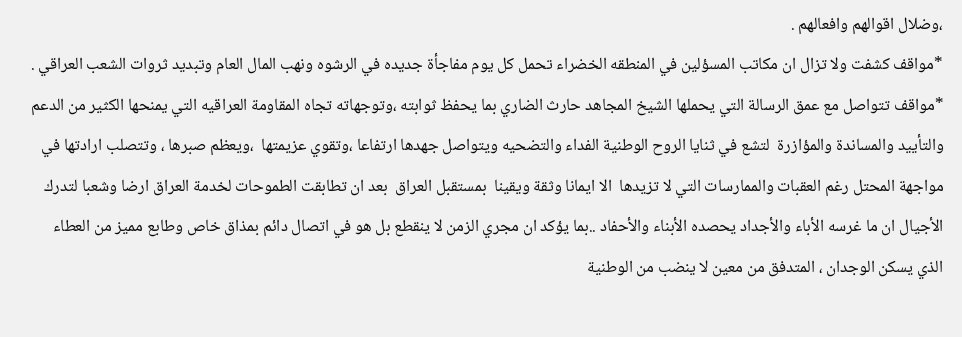،وضلال اقوالهم وافعالهم .
*مواقف كشفت ولا تزال ان مكاتب المسؤلين في المنطقه الخضراء تحمل كل يوم مفاجأة جديده في الرشوه ونهب المال العام وتبديد ثروات الشعب العراقي .
*مواقف تتواصل مع عمق الرسالة التي يحملها الشيخ المجاهد حارث الضاري بما يحفظ ثوابته ،وتوجهاته تجاه المقاومة العراقيه التي يمنحها الكثير من الدعم والتأييد والمساندة والمؤازرة  لتشع في ثنايا الروح الوطنية الفداء والتضحيه ويتواصل جهدها ارتفاعا ،وتقوي عزيمتها  ،ويعظم صبرها ، وتتصلب ارادتها في مواجهة المحتل رغم العقبات والممارسات التي لا تزيدها  الا ايمانا وثقة ويقينا  بمستقبل العراق  بعد ان تطابقت الطموحات لخدمة العراق ارضا وشعبا لتدرك الأجيال ان ما غرسه الأباء والأجداد يحصده الأبناء والأحفاد ..بما يؤكد ان مجري الزمن لا ينقطع بل هو في اتصال دائم بمذاق خاص وطابع مميز من العطاء الذي يسكن الوجدان ، المتدفق من معين لا ينضب من الوطنية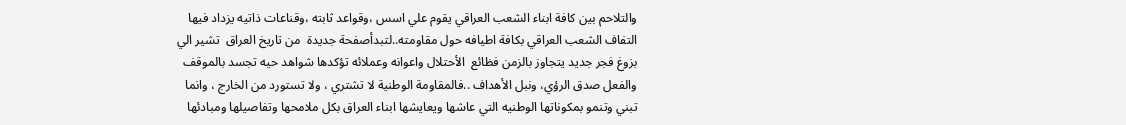والتلاحم بين كافة ابناء الشعب العراقي يقوم علي اسس ،وقواعد ثابته ،وقناعات ذاتيه يزداد فيها التفاف الشعب العراقي بكافة اطيافه حول مقاومته..لتبدأصفحة جديدة  من تاريخ العراق  تشير الي بزوغ فجر جديد يتجاوز بالزمن فظائع  الأحتلال واعوانه وعملائه تؤكدها شواهد حيه تجسد بالموقف والفعل صدق الرؤي، ونبل الأهداف ..فالمقاومة الوطنية لا تشتري ، ولا تستورد من الخارج ، وانما تبني وتنمو بمكوناتها الوطنيه التي عاشها ويعايشها ابناء العراق بكل ملامحها وتفاصيلها ومبادئها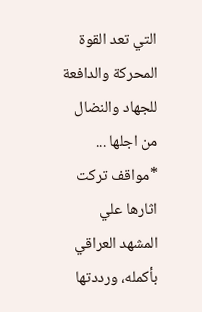التي تعد القوة المحركة والدافعة للجهاد والنضال من اجلها ...
*مواقف تركت اثارها علي المشهد العراقي بأكمله، ورددتها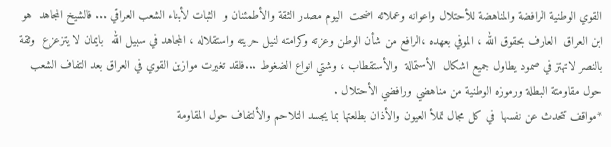القوي الوطنية الرافضة والمناهضة للأحتلال واعوانه وعملائه اضحت  اليوم مصدر الثقة والأطمئنان و  الثبات لأبناء الشعب العراقي ... فالشيخ المجاهد  هو ابن العراق  العارف بحقوق الله ، الموفي بعهده ،الرافع من شأن الوطن وعزته وكرامته لنيل حريته واستقلاله ، المجاهد في سبيل الله  بايمان لا يتزعزع  وثقة بالنصر لاتهتز في صمود يطاول جميع اشكال  الأستمالة  والأستقطاب ، وشتي انواع الضغوط ...فلقد تغيرت موازين القوي في العراق بعد التفاف الشعب حول مقاومتة البطلة ورموزه الوطنية من مناهضي ورافضي الأحتلال .
*مواقف تتحدث عن نفسها  في كل مجال تملأ العيون والأذان بطلعتها بما يجسد التلاحم والألتفاف حول المقاومة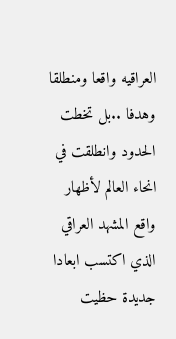العراقيه واقعا ومنطلقا وهدفا ..بل تخطت الحدود وانطلقت في انحاء العالم لأظهار واقع المشهد العراقي الذي اكتسب ابعادا جديدة حظيت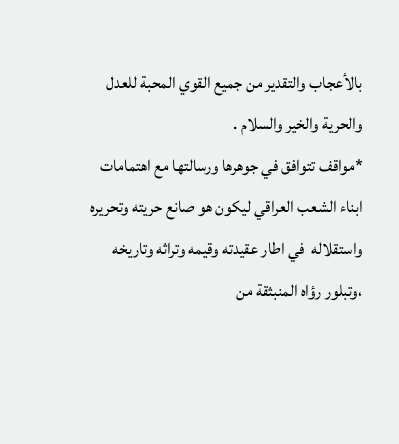بالأعجاب والتقدير من جميع القوي المحبة للعدل والحرية والخير والسلام .
*مواقف تتوافق في جوهرها ورسالتها مع اهتمامات ابناء الشعب العراقي ليكون هو صانع حريته وتحريره واستقلاله  في اطار عقيدته وقيمه وتراثه وتاريخه ،وتبلور رؤاه المنبثقة من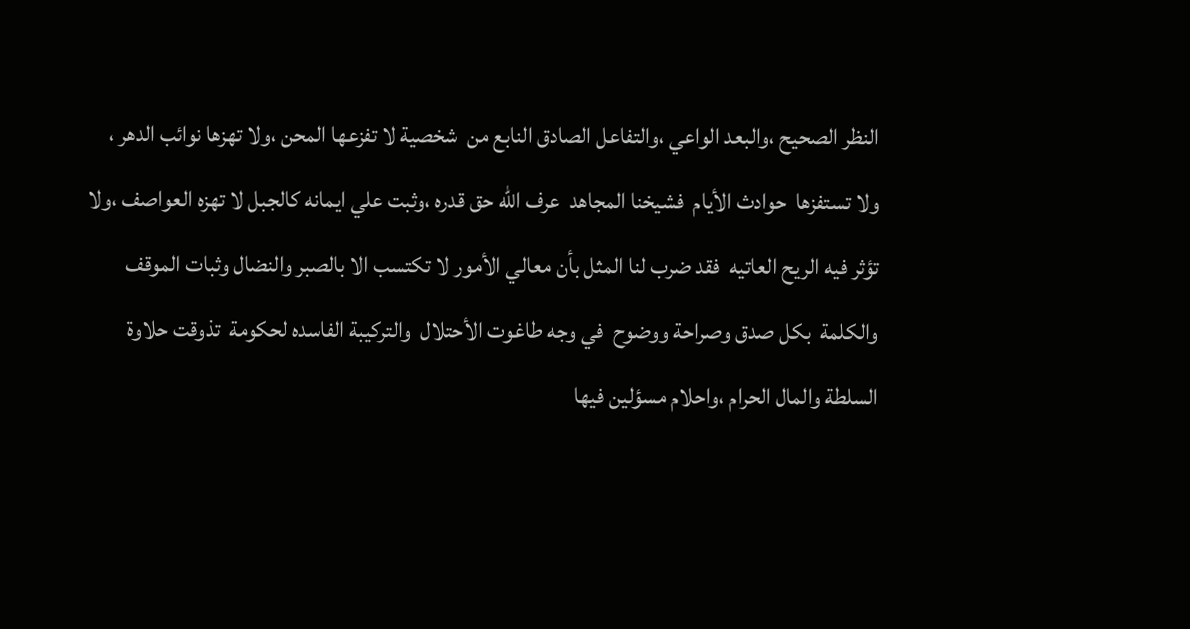النظر الصحيح ،والبعد الواعي ،والتفاعل الصادق النابع من  شخصية لا تفزعها المحن ،ولا تهزها نوائب الدهر ، ولا تستفزها  حوادث الأيام  فشيخنا المجاهد  عرف الله حق قدره ،وثبت علي ايمانه كالجبل لا تهزه العواصف ،ولا تؤثر فيه الريح العاتيه  فقد ضرب لنا المثل بأن معالي الأمور لا تكتسب الا بالصبر والنضال وثبات الموقف والكلمة  بكل صدق وصراحة ووضوح  في وجه طاغوت الأحتلال  والتركيبة الفاسده لحكومة  تذوقت حلاوة السلطة والمال الحرام ،واحلام مسؤلين فيها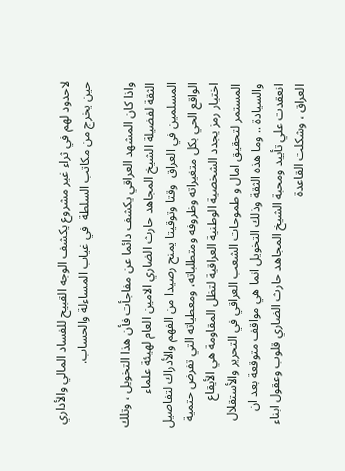لاحدود لهم في ثراء غير مشروع يكشف الوجه القبيح للفساد المالي والأداري  حين يخرج من مكاتب السلطة  في غياب المساءلة والحساب.

واذا كان المشهد العراقي يكشف دائما عن مفاجأت فأن هذا التخويل ، وتلك الثقة لفضيلة الشيخ المجاهد حارث الضاري الامين العام لهيئة علماء المسلمين في العراق  وقتا وتوقيتا يمنح رصيدا من الفهم والأدراك لتفاصيل الواقع الحي بكل متغيراته وظروفه ومتطلباته، ومعطياته التي تفرض حتمية اختيار رمز يجدد الشخصية الوطنية العراقية لتظل المقاومة هي الأيقاع المستمر لتحقيق امال و طموحات الشعب العراقي في التحرير والأستقلال والسيادة .. وما هذه الثقة وذلك التخويل انما هي مواقف متوقعة بعد ان انعقدت علي تأييد ومحبة الشيخ المجاهد حارث الضاري قلوب وعقول ابناء العراق ، وشكلت القاعدة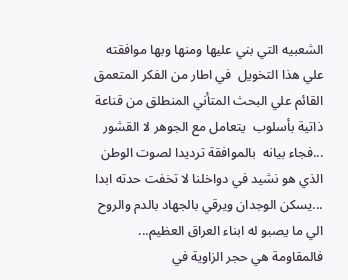الشعبيه التي بني عليها ومنها وبها موافقته علي هذا التخويل  في اطار من الفكر المتعمق القائم علي البحث المتأني المنطلق من قناعة ذاتية بأسلوب  يتعامل مع الجوهر لا القشور ...فجاء بيانه  بالموافقة ترديدا لصوت الوطن الذي هو نشيد في دواخلنا لا تخفت حدته ابدا ...يسكن الوجدان ويرقي بالجهاد بالدم والروح الي ما يصبو له ابناء العراق العظيم... فالمقاومة هي حجر الزاوية في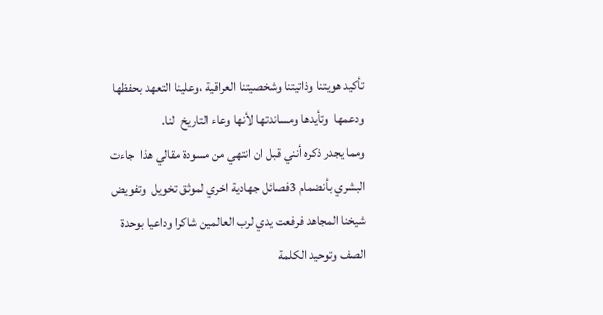تأكيد هويتنا وذاتيتنا وشخصيتنا العراقية ،وعلينا التعهد بحفظها ودعمها  وتأيدها ومساندتها لأنها وعاء التاريخ  لنا.
ومما يجدر ذكره أنني قبل ان انتهي من مسودة مقالي هذا  جاءت البشري بأنضمام 3فصائل جهادية اخري لموثق تخويل  وتفويض شيخنا المجاهد فرفعت يدي لرب العالمين شاكرا وداعيا بوحدة الصف وتوحيد الكلمة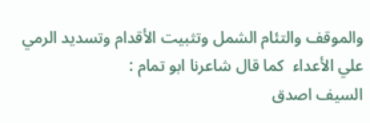والموقف والتئام الشمل وتثبيت الأقدام وتسديد الرمي علي الأعداء  كما قال شاعرنا ابو تمام :
السيف اصدق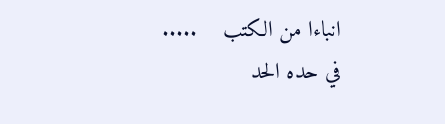انباءا من الكتب    .....      في حده الحد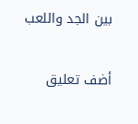بين الجد واللعب

أضف تعليق